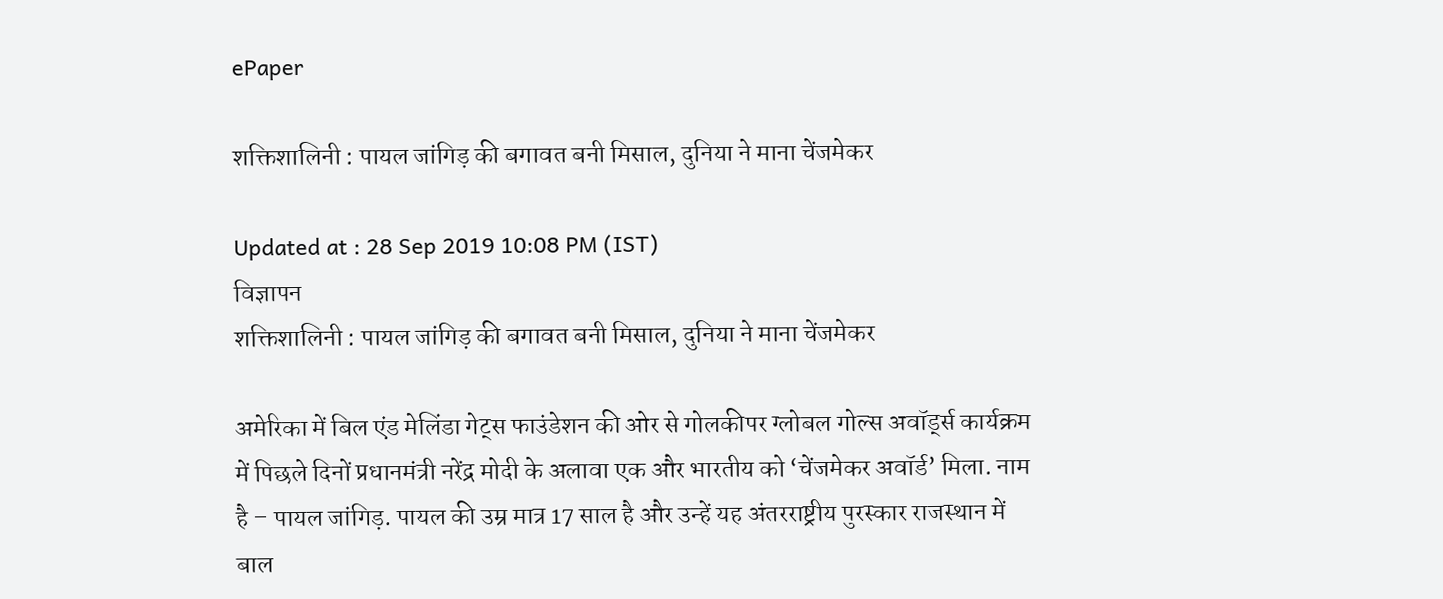ePaper

शक्तिशालिनी : पायल जांगिड़ की बगावत बनी मिसाल, दुनिया ने माना चेंजमेकर

Updated at : 28 Sep 2019 10:08 PM (IST)
विज्ञापन
शक्तिशालिनी : पायल जांगिड़ की बगावत बनी मिसाल, दुनिया ने माना चेंजमेकर

अमेरिका में बिल एंड मेलिंडा गेट्स फाउंडेशन की ओर से गोलकीपर ग्लोबल गोल्स अवॉर्ड्स कार्यक्रम में पिछले दिनों प्रधानमंत्री नरेंद्र मोदी के अलावा एक और भारतीय को ‘चेंजमेकर अवॉर्ड’ मिला. नाम है – पायल जांगिड़. पायल की उम्र मात्र 17 साल है और उन्हें यह अंतरराष्ट्रीय पुरस्कार राजस्थान में बाल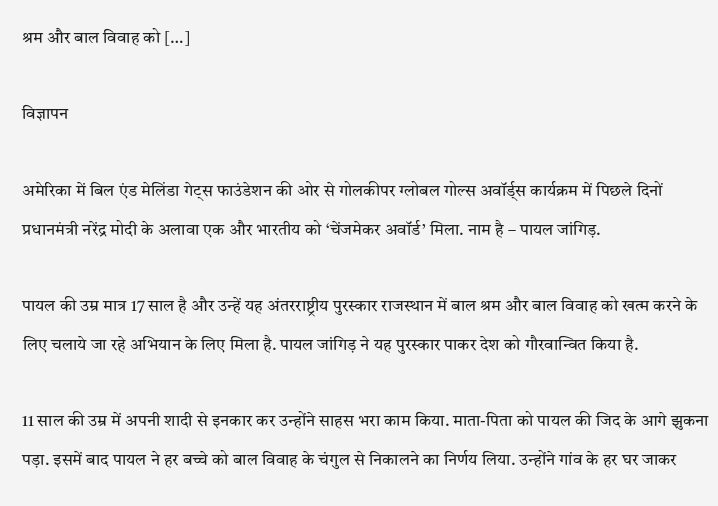श्रम और बाल विवाह को […]

विज्ञापन

अमेरिका में बिल एंड मेलिंडा गेट्स फाउंडेशन की ओर से गोलकीपर ग्लोबल गोल्स अवॉर्ड्स कार्यक्रम में पिछले दिनों प्रधानमंत्री नरेंद्र मोदी के अलावा एक और भारतीय को ‘चेंजमेकर अवॉर्ड’ मिला. नाम है – पायल जांगिड़.

पायल की उम्र मात्र 17 साल है और उन्हें यह अंतरराष्ट्रीय पुरस्कार राजस्थान में बाल श्रम और बाल विवाह को खत्म करने के लिए चलाये जा रहे अभियान के लिए मिला है. पायल जांगिड़ ने यह पुरस्कार पाकर देश को गौरवान्वित किया है.

11 साल की उम्र में अपनी शादी से इनकार कर उन्होंने साहस भरा काम किया. माता-पिता को पायल की जिद के आगे झुकना पड़ा. इसमें बाद पायल ने हर बच्चे को बाल विवाह के चंगुल से निकालने का निर्णय लिया. उन्होंने गांव के हर घर जाकर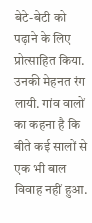बेटे-बेटी को पढ़ाने के लिए प्रोत्साहित किया. उनकी मेहनत रंग लायी. गांव वालों का कहना है कि बीते कई सालों से एक भी बाल विवाह नहीं हुआ.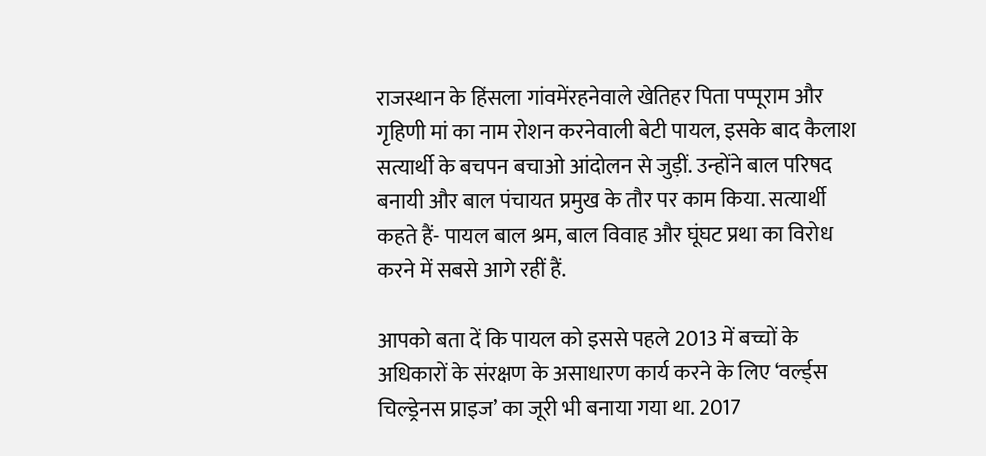राजस्थान के हिंसला गांवमेंरहनेवाले खेतिहर पिता पप्पूराम और गृहिणी मां का नाम रोशन करनेवाली बेटी पायल, इसके बाद कैलाश सत्यार्थी के बचपन बचाओ आंदोलन से जुड़ीं. उन्होंने बाल परिषद बनायी और बाल पंचायत प्रमुख के तौर पर काम किया. सत्यार्थी कहते हैं- पायल बाल श्रम, बाल विवाह और घूंघट प्रथा का विरोध करने में सबसे आगे रहीं हैं.

आपको बता दें कि पायल को इससे पहले 2013 में बच्चों के अधिकारों के संरक्षण के असाधारण कार्य करने के लिए ‘वर्ल्ड्स चिल्‍ड्रेनस प्राइज’ का जूरी भी बनाया गया था. 2017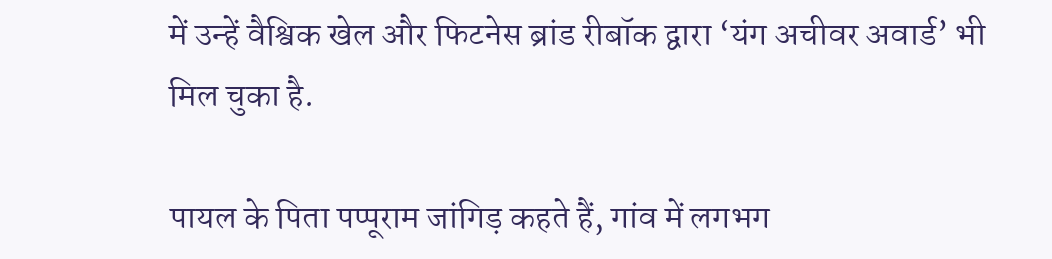में उन्‍हें वैश्विक खेल और फिटनेस ब्रांड रीबॉक द्वारा ‘यंग अचीवर अवार्ड’ भी मिल चुका है.

पायल के पिता पप्पूराम जांगिड़ कहते हैं, गांव में लगभग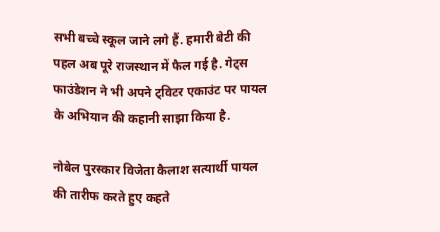सभी बच्चे स्कूल जाने लगे हैं. हमारी बेटी की पहल अब पूरे राजस्थान में फैल गई है. गेट्स फाउंडेशन ने भी अपने ट्विटर एकाउंट पर पायल के अभियान की कहानी साझा किया है.

नोबेल पुरस्कार विजेता कैलाश सत्यार्थी पायल की तारीफ करते हुए कहते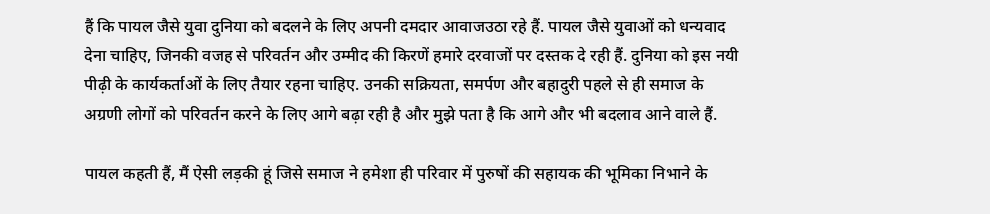हैं कि पायल जैसे युवा दुनिया को बदलने के लिए अपनी दमदार आवाजउठा रहे हैं. पायल जैसे युवाओं को धन्यवाद देना चाहिए, जिनकी वजह से परिवर्तन और उम्मीद की किरणें हमारे दरवाजों पर दस्तक दे रही हैं. दुनिया को इस नयी पीढ़ी के कार्यकर्ताओं के लिए तैयार रहना चाहिए. उनकी सक्रियता, समर्पण और बहादुरी पहले से ही समाज के अग्रणी लोगों को परिवर्तन करने के लिए आगे बढ़ा रही है और मुझे पता है कि आगे और भी बदलाव आने वाले हैं.

पायल कहती हैं, मैं ऐसी लड़की हूं जिसे समाज ने हमेशा ही परिवार में पुरुषों की सहायक की भूमिका निभाने के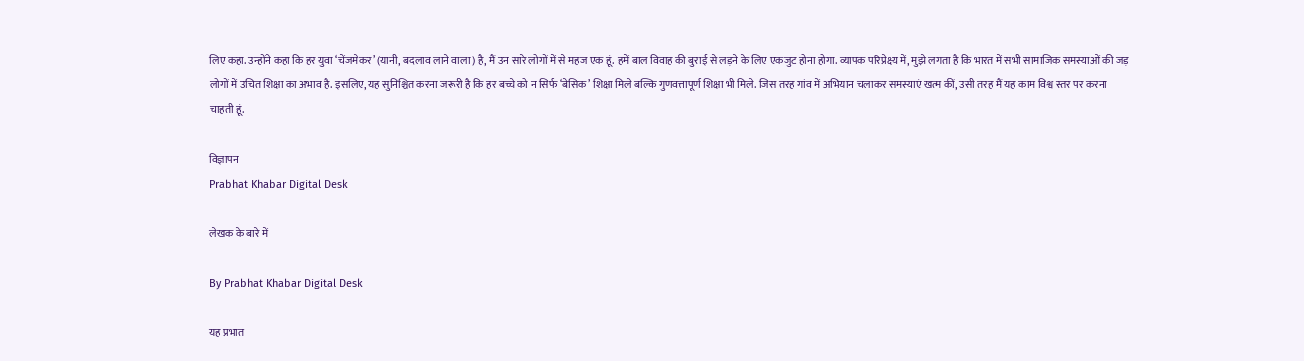लिए कहा. उन्होंने कहा कि हर युवा ‘चेंजमेकर’ (यानी, बदलाव लाने वाला) है, मैं उन सारे लोगों में से महज एक हूं. हमें बाल विवाह की बुराई से लड़ने के लिए एकजुट होना होगा. व्यापक परिप्रेक्ष्य में, मुझे लगता है कि भारत में सभी सामाजिक समस्याओं की जड़ लोगों में उचित शिक्षा का अभाव है. इसलिए, यह सुनिश्चित करना जरूरी है कि हर बच्चे को न सिर्फ ‘बेसिक’ शिक्षा मिले बल्कि गुणवत्तापूर्ण शिक्षा भी मिले. जिस तरह गांव में अभियान चलाकर समस्याएं खत्म कीं, उसी तरह मैं यह काम विश्व स्तर पर करना चाहती हूं.

विज्ञापन
Prabhat Khabar Digital Desk

लेखक के बारे में

By Prabhat Khabar Digital Desk

यह प्रभात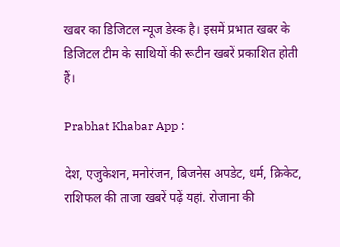खबर का डिजिटल न्यूज डेस्क है। इसमें प्रभात खबर के डिजिटल टीम के साथियों की रूटीन खबरें प्रकाशित होती हैं।

Prabhat Khabar App :

देश, एजुकेशन, मनोरंजन, बिजनेस अपडेट, धर्म, क्रिकेट, राशिफल की ताजा खबरें पढ़ें यहां. रोजाना की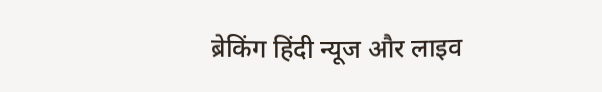ब्रेकिंग हिंदी न्यूज और लाइव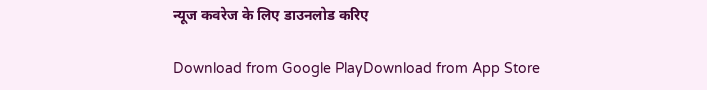न्यूज कवरेज के लिए डाउनलोड करिए

Download from Google PlayDownload from App Store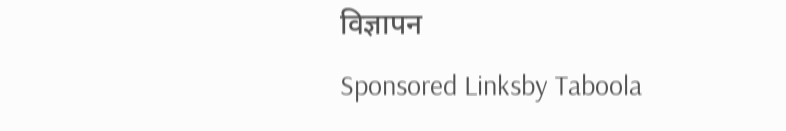विज्ञापन
Sponsored Linksby Taboola